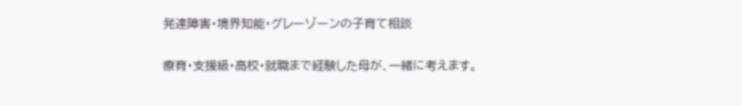発達障害・境界知能・グレーゾーンの子育て相談

療育・支援級・高校・就職まで経験した母が、一緒に考えます。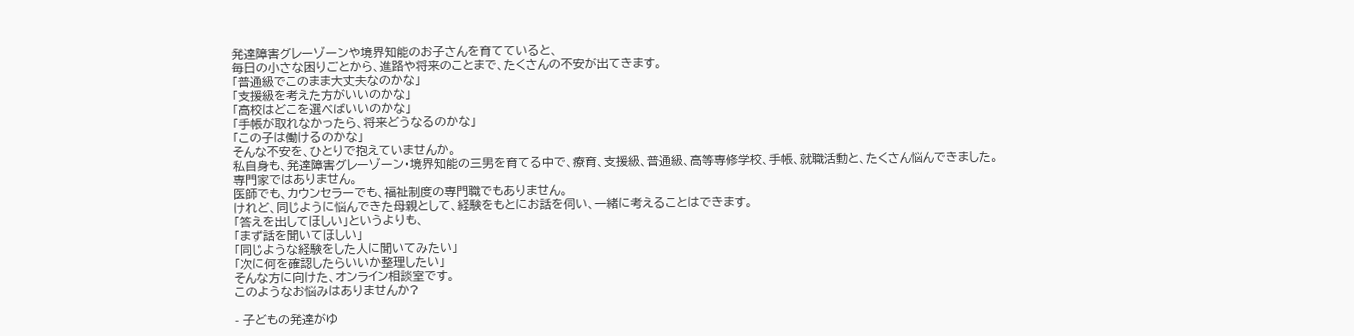発達障害グレーゾーンや境界知能のお子さんを育てていると、
毎日の小さな困りごとから、進路や将来のことまで、たくさんの不安が出てきます。
「普通級でこのまま大丈夫なのかな」
「支援級を考えた方がいいのかな」
「高校はどこを選べばいいのかな」
「手帳が取れなかったら、将来どうなるのかな」
「この子は働けるのかな」
そんな不安を、ひとりで抱えていませんか。
私自身も、発達障害グレーゾーン・境界知能の三男を育てる中で、療育、支援級、普通級、高等専修学校、手帳、就職活動と、たくさん悩んできました。
専門家ではありません。
医師でも、カウンセラーでも、福祉制度の専門職でもありません。
けれど、同じように悩んできた母親として、経験をもとにお話を伺い、一緒に考えることはできます。
「答えを出してほしい」というよりも、
「まず話を聞いてほしい」
「同じような経験をした人に聞いてみたい」
「次に何を確認したらいいか整理したい」
そんな方に向けた、オンライン相談室です。
このようなお悩みはありませんか?

- 子どもの発達がゆ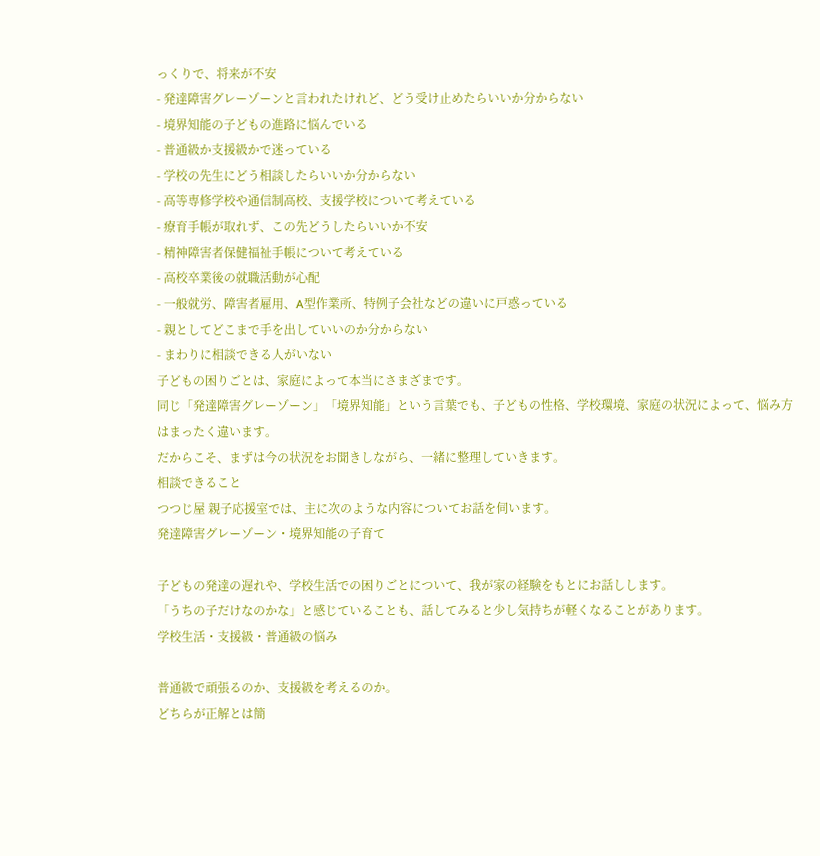っくりで、将来が不安
- 発達障害グレーゾーンと言われたけれど、どう受け止めたらいいか分からない
- 境界知能の子どもの進路に悩んでいる
- 普通級か支援級かで迷っている
- 学校の先生にどう相談したらいいか分からない
- 高等専修学校や通信制高校、支援学校について考えている
- 療育手帳が取れず、この先どうしたらいいか不安
- 精神障害者保健福祉手帳について考えている
- 高校卒業後の就職活動が心配
- 一般就労、障害者雇用、A型作業所、特例子会社などの違いに戸惑っている
- 親としてどこまで手を出していいのか分からない
- まわりに相談できる人がいない
子どもの困りごとは、家庭によって本当にさまざまです。
同じ「発達障害グレーゾーン」「境界知能」という言葉でも、子どもの性格、学校環境、家庭の状況によって、悩み方はまったく違います。
だからこそ、まずは今の状況をお聞きしながら、一緒に整理していきます。
相談できること
つつじ屋 親子応援室では、主に次のような内容についてお話を伺います。
発達障害グレーゾーン・境界知能の子育て

子どもの発達の遅れや、学校生活での困りごとについて、我が家の経験をもとにお話しします。
「うちの子だけなのかな」と感じていることも、話してみると少し気持ちが軽くなることがあります。
学校生活・支援級・普通級の悩み

普通級で頑張るのか、支援級を考えるのか。
どちらが正解とは簡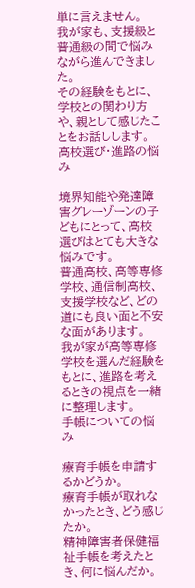単に言えません。
我が家も、支援級と普通級の間で悩みながら進んできました。
その経験をもとに、学校との関わり方や、親として感じたことをお話しします。
高校選び・進路の悩み

境界知能や発達障害グレーゾーンの子どもにとって、高校選びはとても大きな悩みです。
普通高校、高等専修学校、通信制高校、支援学校など、どの道にも良い面と不安な面があります。
我が家が高等専修学校を選んだ経験をもとに、進路を考えるときの視点を一緒に整理します。
手帳についての悩み

療育手帳を申請するかどうか。
療育手帳が取れなかったとき、どう感じたか。
精神障害者保健福祉手帳を考えたとき、何に悩んだか。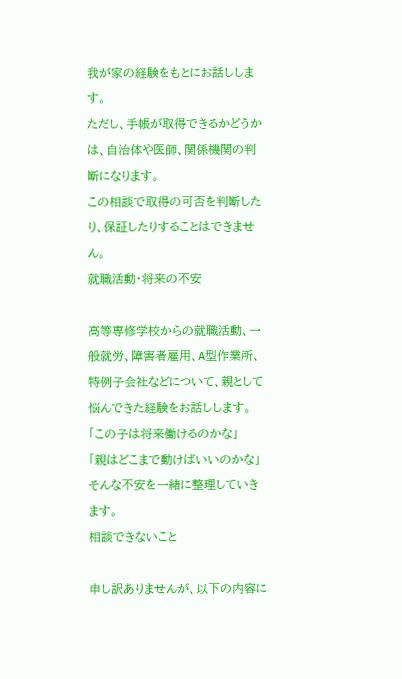我が家の経験をもとにお話しします。
ただし、手帳が取得できるかどうかは、自治体や医師、関係機関の判断になります。
この相談で取得の可否を判断したり、保証したりすることはできません。
就職活動・将来の不安

高等専修学校からの就職活動、一般就労、障害者雇用、A型作業所、特例子会社などについて、親として悩んできた経験をお話しします。
「この子は将来働けるのかな」
「親はどこまで動けばいいのかな」
そんな不安を一緒に整理していきます。
相談できないこと

申し訳ありませんが、以下の内容に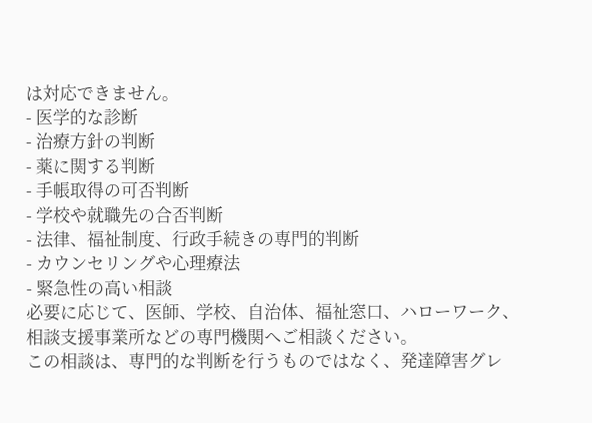は対応できません。
- 医学的な診断
- 治療方針の判断
- 薬に関する判断
- 手帳取得の可否判断
- 学校や就職先の合否判断
- 法律、福祉制度、行政手続きの専門的判断
- カウンセリングや心理療法
- 緊急性の高い相談
必要に応じて、医師、学校、自治体、福祉窓口、ハローワーク、相談支援事業所などの専門機関へご相談ください。
この相談は、専門的な判断を行うものではなく、発達障害グレ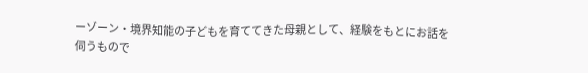ーゾーン・境界知能の子どもを育ててきた母親として、経験をもとにお話を伺うもので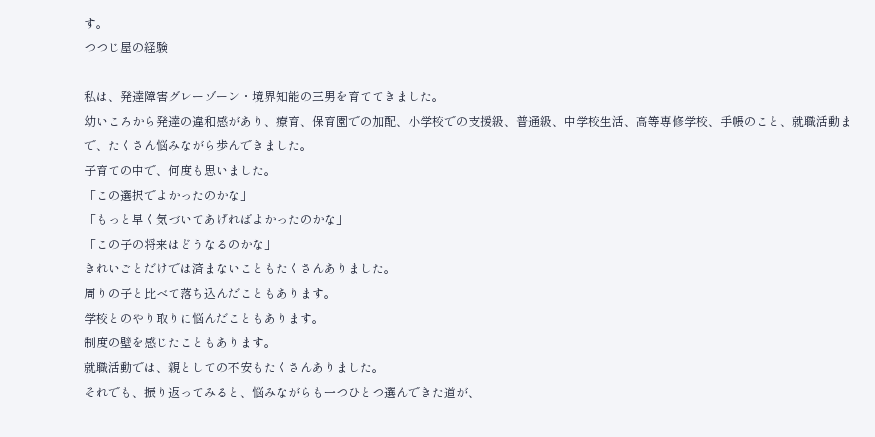す。
つつじ屋の経験

私は、発達障害グレーゾーン・境界知能の三男を育ててきました。
幼いころから発達の違和感があり、療育、保育園での加配、小学校での支援級、普通級、中学校生活、高等専修学校、手帳のこと、就職活動まで、たくさん悩みながら歩んできました。
子育ての中で、何度も思いました。
「この選択でよかったのかな」
「もっと早く気づいてあげればよかったのかな」
「この子の将来はどうなるのかな」
きれいごとだけでは済まないこともたくさんありました。
周りの子と比べて落ち込んだこともあります。
学校とのやり取りに悩んだこともあります。
制度の壁を感じたこともあります。
就職活動では、親としての不安もたくさんありました。
それでも、振り返ってみると、悩みながらも一つひとつ選んできた道が、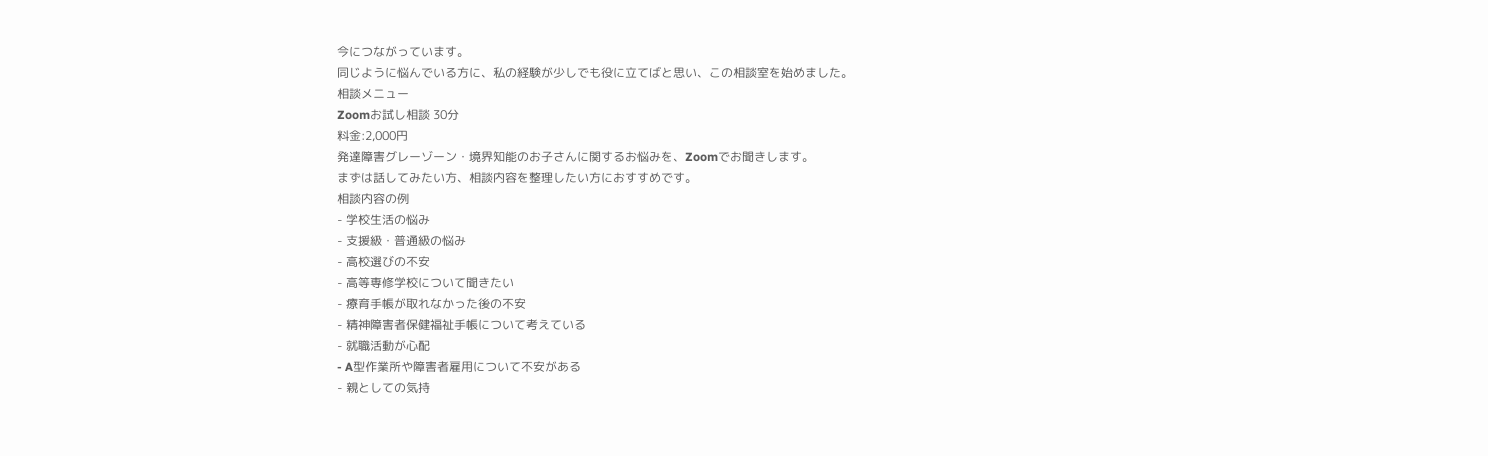今につながっています。
同じように悩んでいる方に、私の経験が少しでも役に立てばと思い、この相談室を始めました。
相談メニュー
Zoomお試し相談 30分
料金:2,000円
発達障害グレーゾーン・境界知能のお子さんに関するお悩みを、Zoomでお聞きします。
まずは話してみたい方、相談内容を整理したい方におすすめです。
相談内容の例
- 学校生活の悩み
- 支援級・普通級の悩み
- 高校選びの不安
- 高等専修学校について聞きたい
- 療育手帳が取れなかった後の不安
- 精神障害者保健福祉手帳について考えている
- 就職活動が心配
- A型作業所や障害者雇用について不安がある
- 親としての気持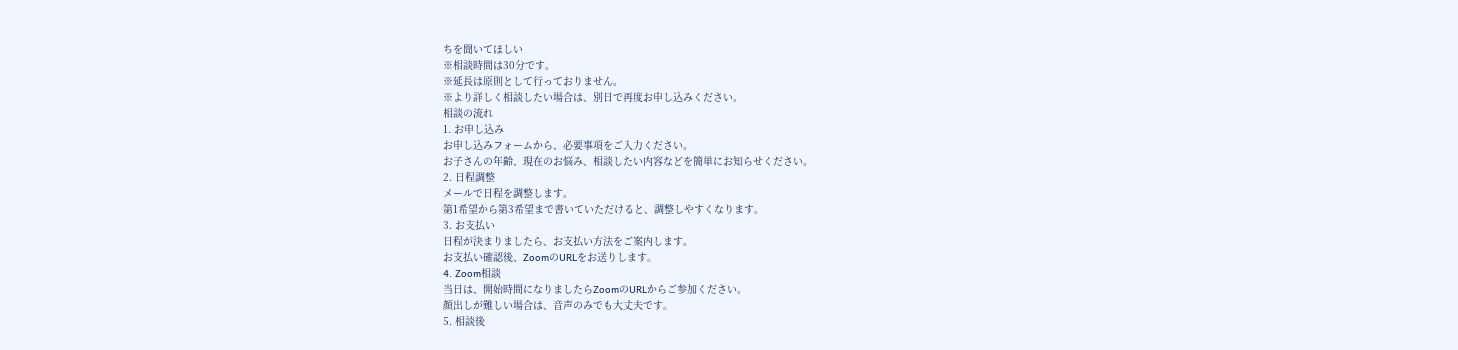ちを聞いてほしい
※相談時間は30分です。
※延長は原則として行っておりません。
※より詳しく相談したい場合は、別日で再度お申し込みください。
相談の流れ
1. お申し込み
お申し込みフォームから、必要事項をご入力ください。
お子さんの年齢、現在のお悩み、相談したい内容などを簡単にお知らせください。
2. 日程調整
メールで日程を調整します。
第1希望から第3希望まで書いていただけると、調整しやすくなります。
3. お支払い
日程が決まりましたら、お支払い方法をご案内します。
お支払い確認後、ZoomのURLをお送りします。
4. Zoom相談
当日は、開始時間になりましたらZoomのURLからご参加ください。
顔出しが難しい場合は、音声のみでも大丈夫です。
5. 相談後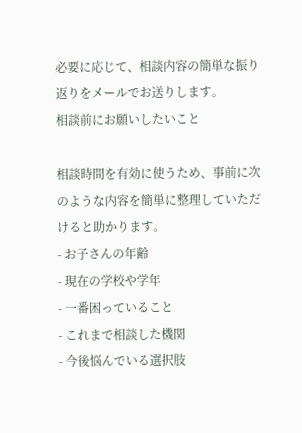必要に応じて、相談内容の簡単な振り返りをメールでお送りします。
相談前にお願いしたいこと

相談時間を有効に使うため、事前に次のような内容を簡単に整理していただけると助かります。
- お子さんの年齢
- 現在の学校や学年
- 一番困っていること
- これまで相談した機関
- 今後悩んでいる選択肢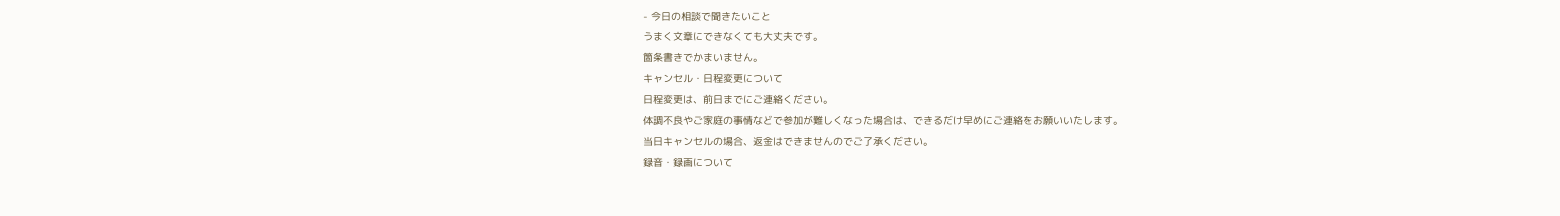- 今日の相談で聞きたいこと
うまく文章にできなくても大丈夫です。
箇条書きでかまいません。
キャンセル・日程変更について
日程変更は、前日までにご連絡ください。
体調不良やご家庭の事情などで参加が難しくなった場合は、できるだけ早めにご連絡をお願いいたします。
当日キャンセルの場合、返金はできませんのでご了承ください。
録音・録画について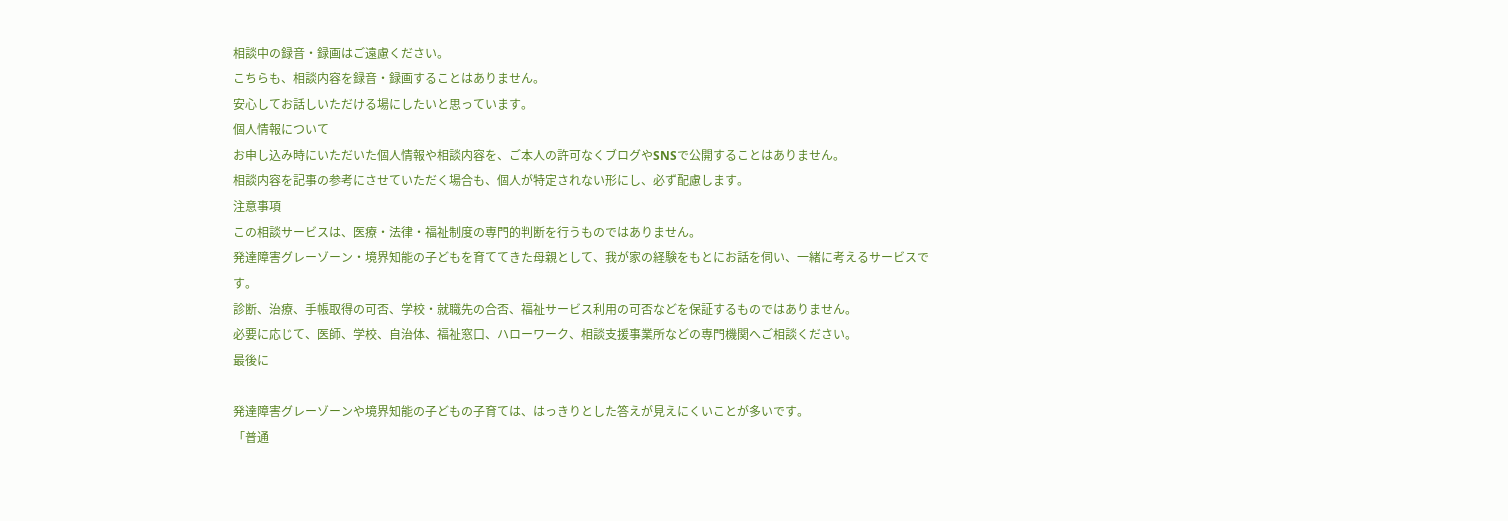相談中の録音・録画はご遠慮ください。
こちらも、相談内容を録音・録画することはありません。
安心してお話しいただける場にしたいと思っています。
個人情報について
お申し込み時にいただいた個人情報や相談内容を、ご本人の許可なくブログやSNSで公開することはありません。
相談内容を記事の参考にさせていただく場合も、個人が特定されない形にし、必ず配慮します。
注意事項
この相談サービスは、医療・法律・福祉制度の専門的判断を行うものではありません。
発達障害グレーゾーン・境界知能の子どもを育ててきた母親として、我が家の経験をもとにお話を伺い、一緒に考えるサービスです。
診断、治療、手帳取得の可否、学校・就職先の合否、福祉サービス利用の可否などを保証するものではありません。
必要に応じて、医師、学校、自治体、福祉窓口、ハローワーク、相談支援事業所などの専門機関へご相談ください。
最後に

発達障害グレーゾーンや境界知能の子どもの子育ては、はっきりとした答えが見えにくいことが多いです。
「普通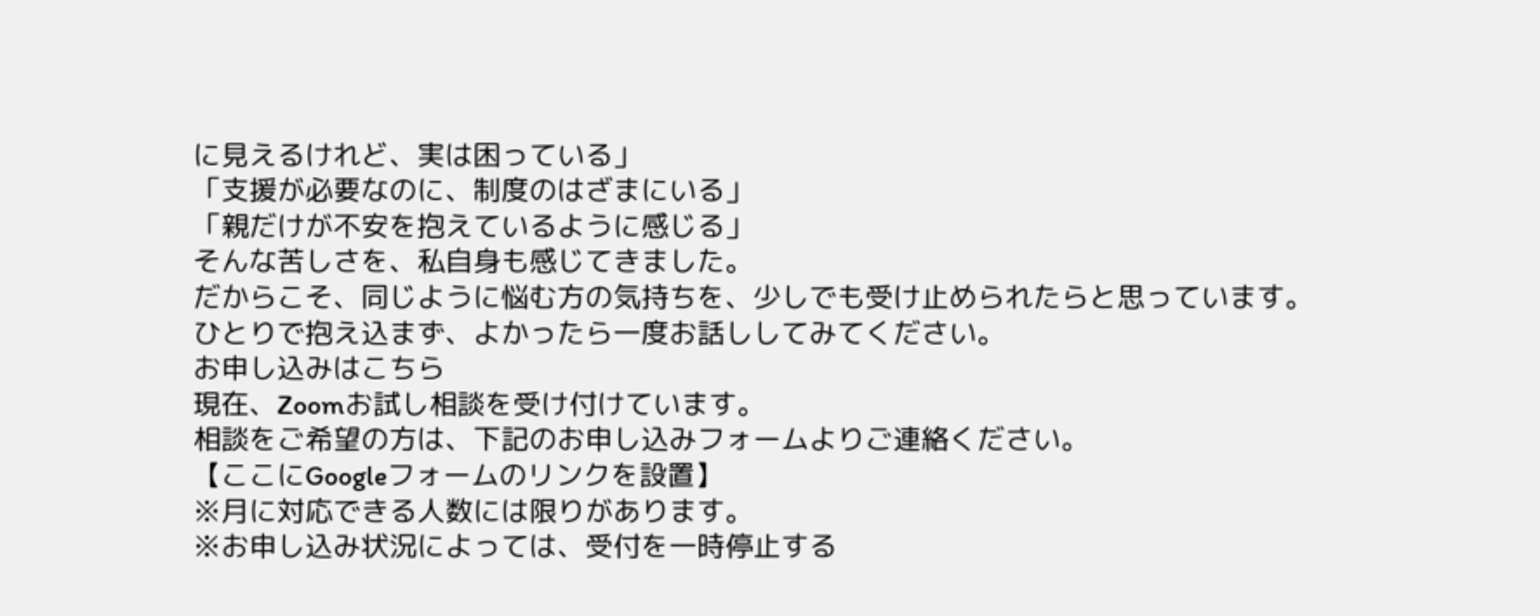に見えるけれど、実は困っている」
「支援が必要なのに、制度のはざまにいる」
「親だけが不安を抱えているように感じる」
そんな苦しさを、私自身も感じてきました。
だからこそ、同じように悩む方の気持ちを、少しでも受け止められたらと思っています。
ひとりで抱え込まず、よかったら一度お話ししてみてください。
お申し込みはこちら
現在、Zoomお試し相談を受け付けています。
相談をご希望の方は、下記のお申し込みフォームよりご連絡ください。
【ここにGoogleフォームのリンクを設置】
※月に対応できる人数には限りがあります。
※お申し込み状況によっては、受付を一時停止する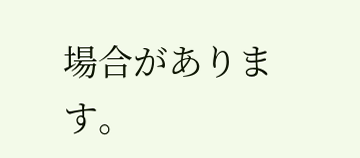場合があります。